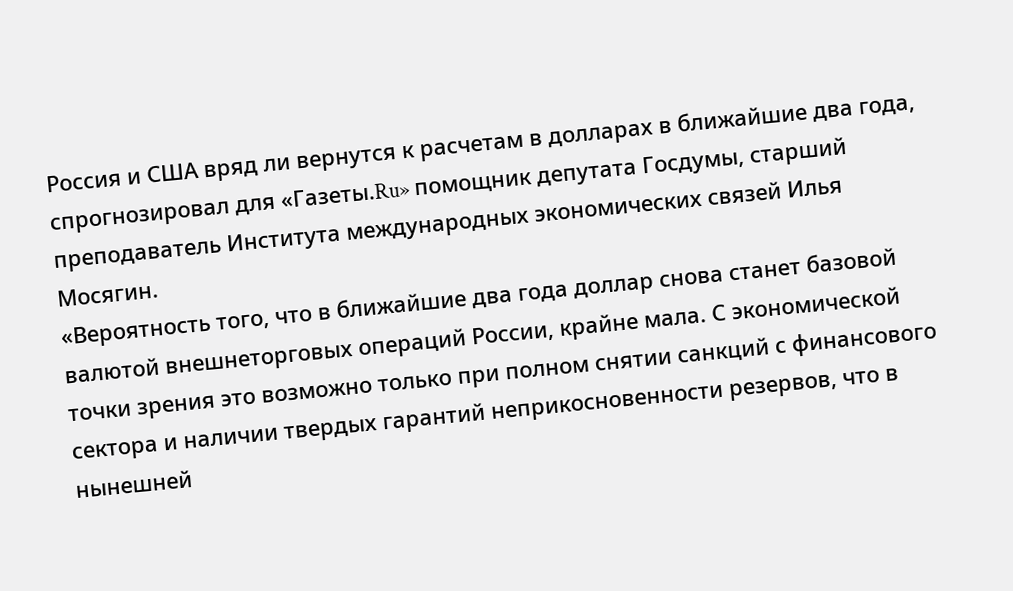Россия и США вряд ли вернутся к расчетам в долларах в ближайшие два года, спрогнозировал для «Газеты.Ru» помощник депутата Госдумы, старший преподаватель Института международных экономических связей Илья Мосягин.
«Вероятность того, что в ближайшие два года доллар снова станет базовой валютой внешнеторговых операций России, крайне мала. С экономической точки зрения это возможно только при полном снятии санкций с финансового сектора и наличии твердых гарантий неприкосновенности резервов, что в нынешней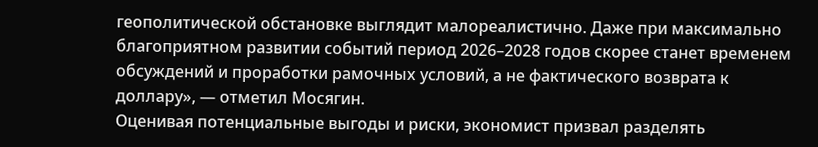геополитической обстановке выглядит малореалистично. Даже при максимально благоприятном развитии событий период 2026–2028 годов скорее станет временем обсуждений и проработки рамочных условий, а не фактического возврата к доллару», — отметил Мосягин.
Оценивая потенциальные выгоды и риски, экономист призвал разделять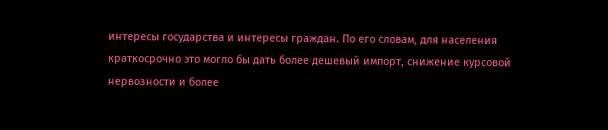интересы государства и интересы граждан. По его словам, для населения краткосрочно это могло бы дать более дешевый импорт, снижение курсовой нервозности и более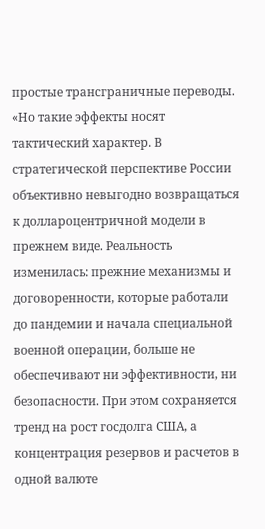простые трансграничные переводы.
«Но такие эффекты носят тактический характер. В стратегической перспективе России объективно невыгодно возвращаться к доллароцентричной модели в прежнем виде. Реальность изменилась: прежние механизмы и договоренности, которые работали до пандемии и начала специальной военной операции, больше не обеспечивают ни эффективности, ни безопасности. При этом сохраняется тренд на рост госдолга США, а концентрация резервов и расчетов в одной валюте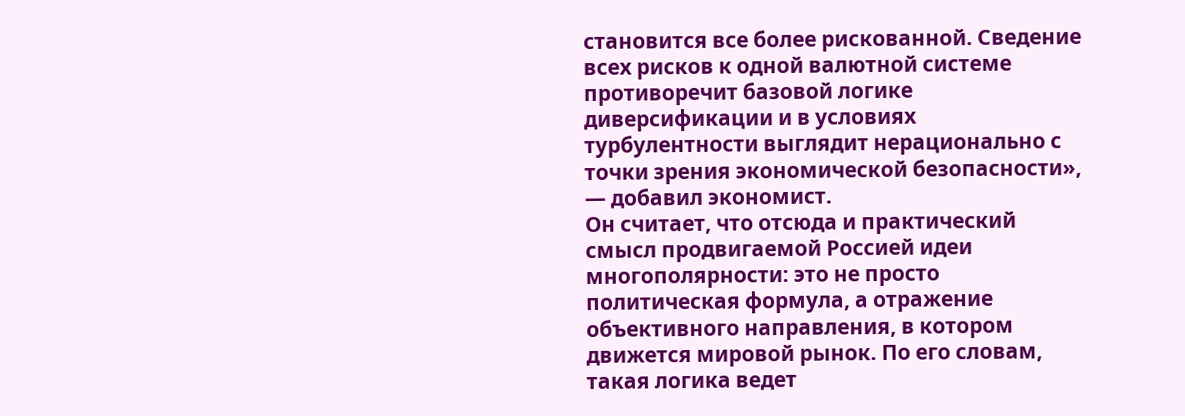становится все более рискованной. Сведение всех рисков к одной валютной системе противоречит базовой логике диверсификации и в условиях турбулентности выглядит нерационально с точки зрения экономической безопасности», — добавил экономист.
Он считает, что отсюда и практический смысл продвигаемой Россией идеи многополярности: это не просто политическая формула, а отражение объективного направления, в котором движется мировой рынок. По его словам, такая логика ведет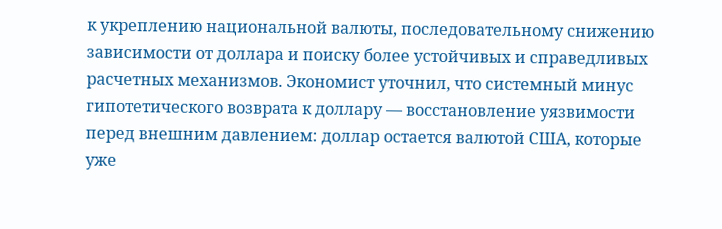к укреплению национальной валюты, последовательному снижению зависимости от доллара и поиску более устойчивых и справедливых расчетных механизмов. Экономист уточнил, что системный минус гипотетического возврата к доллару — восстановление уязвимости перед внешним давлением: доллар остается валютой США, которые уже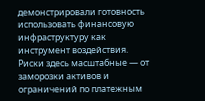демонстрировали готовность использовать финансовую инфраструктуру как инструмент воздействия. Риски здесь масштабные — от заморозки активов и ограничений по платежным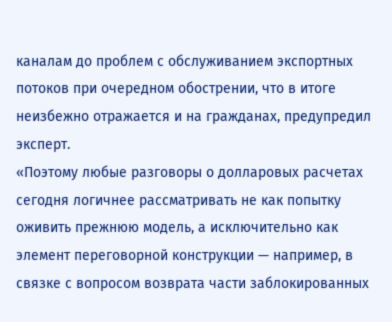каналам до проблем с обслуживанием экспортных потоков при очередном обострении, что в итоге неизбежно отражается и на гражданах, предупредил эксперт.
«Поэтому любые разговоры о долларовых расчетах сегодня логичнее рассматривать не как попытку оживить прежнюю модель, а исключительно как элемент переговорной конструкции — например, в связке с вопросом возврата части заблокированных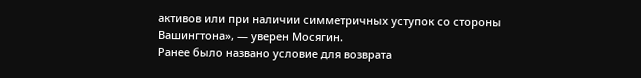активов или при наличии симметричных уступок со стороны Вашингтона», — уверен Мосягин.
Ранее было названо условие для возврата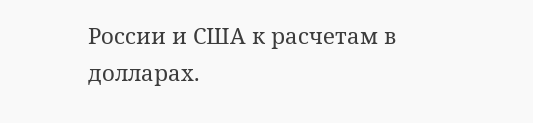России и США к расчетам в долларах.